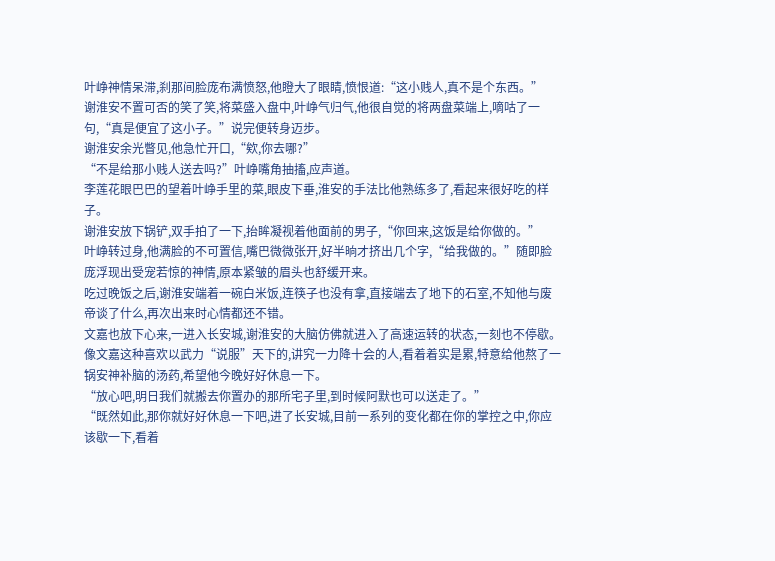叶峥神情呆滞,刹那间脸庞布满愤怒,他瞪大了眼睛,愤恨道:“这小贱人,真不是个东西。”
谢淮安不置可否的笑了笑,将菜盛入盘中,叶峥气归气,他很自觉的将两盘菜端上,嘀咕了一句,“真是便宜了这小子。”说完便转身迈步。
谢淮安余光瞥见,他急忙开口,“欸,你去哪?”
“不是给那小贱人送去吗?”叶峥嘴角抽搐,应声道。
李莲花眼巴巴的望着叶峥手里的菜,眼皮下垂,淮安的手法比他熟练多了,看起来很好吃的样子。
谢淮安放下锅铲,双手拍了一下,抬眸凝视着他面前的男子,“你回来,这饭是给你做的。”
叶峥转过身,他满脸的不可置信,嘴巴微微张开,好半晌才挤出几个字,“给我做的。”随即脸庞浮现出受宠若惊的神情,原本紧皱的眉头也舒缓开来。
吃过晚饭之后,谢淮安端着一碗白米饭,连筷子也没有拿,直接端去了地下的石室,不知他与废帝谈了什么,再次出来时心情都还不错。
文嘉也放下心来,一进入长安城,谢淮安的大脑仿佛就进入了高速运转的状态,一刻也不停歇。
像文嘉这种喜欢以武力“说服”天下的,讲究一力降十会的人,看着着实是累,特意给他熬了一锅安神补脑的汤药,希望他今晚好好休息一下。
“放心吧,明日我们就搬去你置办的那所宅子里,到时候阿默也可以送走了。”
“既然如此,那你就好好休息一下吧,进了长安城,目前一系列的变化都在你的掌控之中,你应该歇一下,看着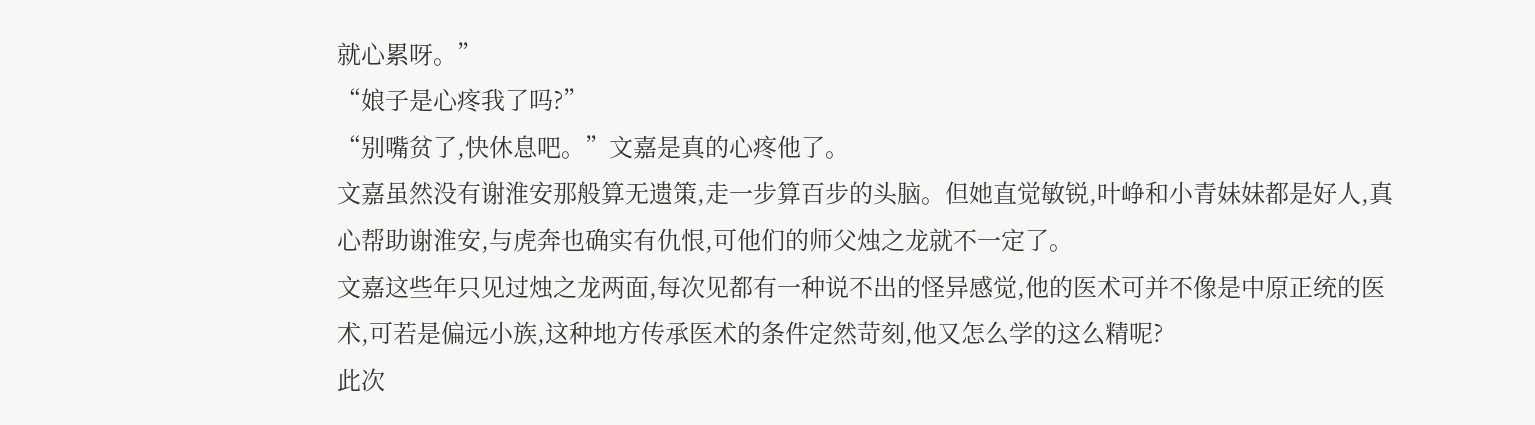就心累呀。”
“娘子是心疼我了吗?”
“别嘴贫了,快休息吧。”文嘉是真的心疼他了。
文嘉虽然没有谢淮安那般算无遗策,走一步算百步的头脑。但她直觉敏锐,叶峥和小青妹妹都是好人,真心帮助谢淮安,与虎奔也确实有仇恨,可他们的师父烛之龙就不一定了。
文嘉这些年只见过烛之龙两面,每次见都有一种说不出的怪异感觉,他的医术可并不像是中原正统的医术,可若是偏远小族,这种地方传承医术的条件定然苛刻,他又怎么学的这么精呢?
此次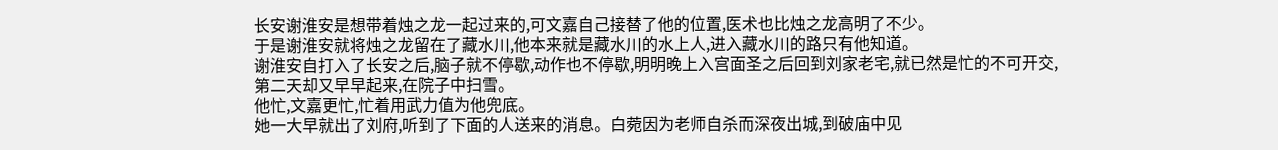长安谢淮安是想带着烛之龙一起过来的,可文嘉自己接替了他的位置,医术也比烛之龙高明了不少。
于是谢淮安就将烛之龙留在了藏水川,他本来就是藏水川的水上人,进入藏水川的路只有他知道。
谢淮安自打入了长安之后,脑子就不停歇,动作也不停歇,明明晚上入宫面圣之后回到刘家老宅,就已然是忙的不可开交,第二天却又早早起来,在院子中扫雪。
他忙,文嘉更忙,忙着用武力值为他兜底。
她一大早就出了刘府,听到了下面的人送来的消息。白菀因为老师自杀而深夜出城,到破庙中见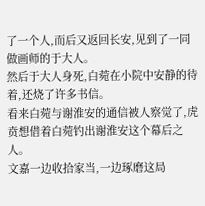了一个人,而后又返回长安,见到了一同做画师的于大人。
然后于大人身死,白菀在小院中安静的待着,还烧了许多书信。
看来白菀与谢淮安的通信被人察觉了,虎贲想借着白菀钓出谢淮安这个幕后之人。
文嘉一边收拾家当,一边琢磨这局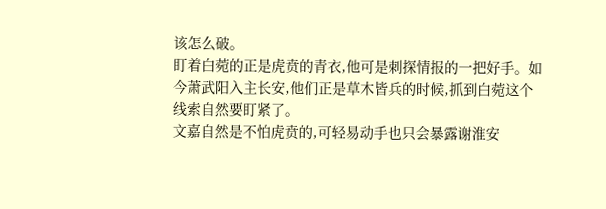该怎么破。
盯着白菀的正是虎贲的青衣,他可是刺探情报的一把好手。如今萧武阳入主长安,他们正是草木皆兵的时候,抓到白菀这个线索自然要盯紧了。
文嘉自然是不怕虎贲的,可轻易动手也只会暴露谢淮安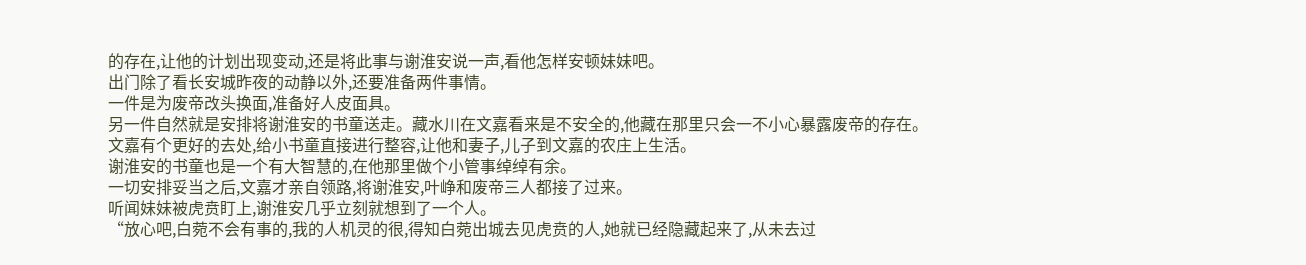的存在,让他的计划出现变动,还是将此事与谢淮安说一声,看他怎样安顿妹妹吧。
出门除了看长安城昨夜的动静以外,还要准备两件事情。
一件是为废帝改头换面,准备好人皮面具。
另一件自然就是安排将谢淮安的书童送走。藏水川在文嘉看来是不安全的,他藏在那里只会一不小心暴露废帝的存在。
文嘉有个更好的去处,给小书童直接进行整容,让他和妻子,儿子到文嘉的农庄上生活。
谢淮安的书童也是一个有大智慧的,在他那里做个小管事绰绰有余。
一切安排妥当之后,文嘉才亲自领路,将谢淮安,叶峥和废帝三人都接了过来。
听闻妹妹被虎贲盯上,谢淮安几乎立刻就想到了一个人。
“放心吧,白菀不会有事的,我的人机灵的很,得知白菀出城去见虎贲的人,她就已经隐藏起来了,从未去过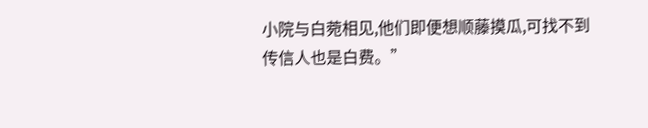小院与白菀相见,他们即便想顺藤摸瓜,可找不到传信人也是白费。”